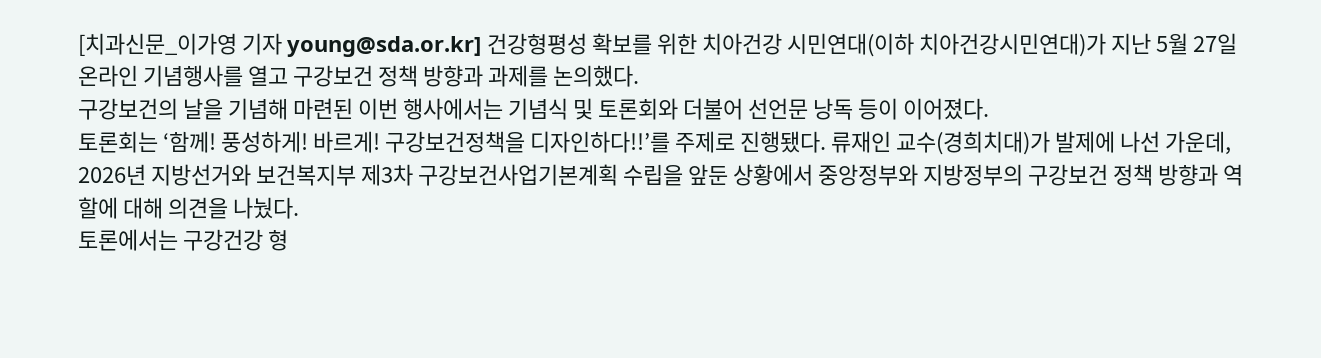[치과신문_이가영 기자 young@sda.or.kr] 건강형평성 확보를 위한 치아건강 시민연대(이하 치아건강시민연대)가 지난 5월 27일 온라인 기념행사를 열고 구강보건 정책 방향과 과제를 논의했다.
구강보건의 날을 기념해 마련된 이번 행사에서는 기념식 및 토론회와 더불어 선언문 낭독 등이 이어졌다.
토론회는 ‘함께! 풍성하게! 바르게! 구강보건정책을 디자인하다!!’를 주제로 진행됐다. 류재인 교수(경희치대)가 발제에 나선 가운데, 2026년 지방선거와 보건복지부 제3차 구강보건사업기본계획 수립을 앞둔 상황에서 중앙정부와 지방정부의 구강보건 정책 방향과 역할에 대해 의견을 나눴다.
토론에서는 구강건강 형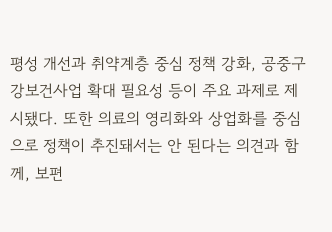평성 개선과 취약계층 중심 정책 강화, 공중구강보건사업 확대 필요성 등이 주요 과제로 제시됐다. 또한 의료의 영리화와 상업화를 중심으로 정책이 추진돼서는 안 된다는 의견과 함께, 보편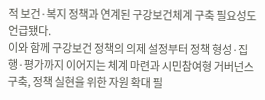적 보건·복지 정책과 연계된 구강보건체계 구축 필요성도 언급됐다.
이와 함께 구강보건 정책의 의제 설정부터 정책 형성·집행·평가까지 이어지는 체계 마련과 시민참여형 거버넌스 구축, 정책 실현을 위한 자원 확대 필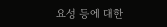요성 등에 대한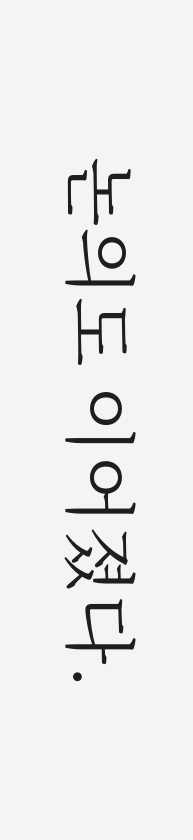논의도 이어졌다.